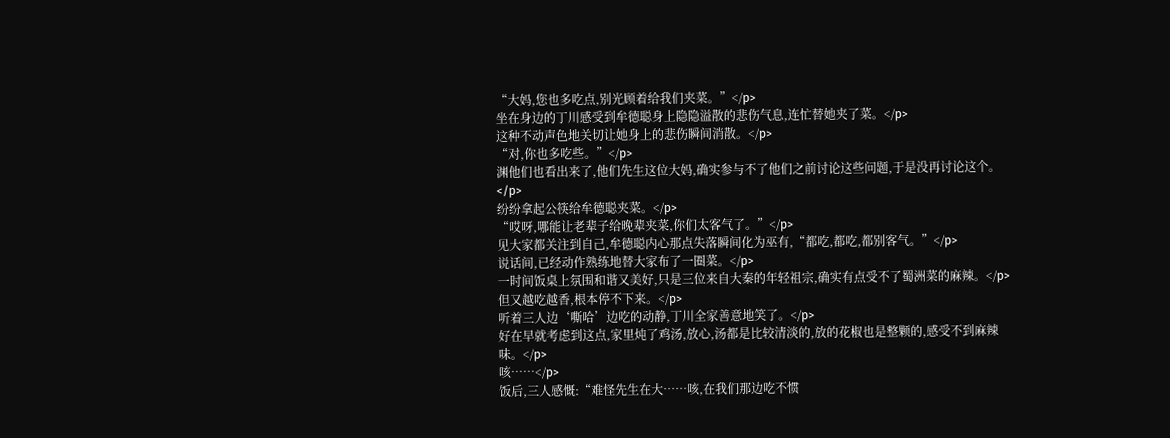“大妈,您也多吃点,别光顾着给我们夹菜。”</p>
坐在身边的丁川感受到牟德聪身上隐隐溢散的悲伤气息,连忙替她夹了菜。</p>
这种不动声色地关切让她身上的悲伤瞬间消散。</p>
“对,你也多吃些。”</p>
渊他们也看出来了,他们先生这位大妈,确实参与不了他们之前讨论这些问题,于是没再讨论这个。</p>
纷纷拿起公筷给牟德聪夹菜。</p>
“哎呀,哪能让老辈子给晚辈夹菜,你们太客气了。”</p>
见大家都关注到自己,牟德聪内心那点失落瞬间化为巫有,“都吃,都吃,都别客气。”</p>
说话间,已经动作熟练地替大家布了一圈菜。</p>
一时间饭桌上氛围和谐又美好,只是三位来自大秦的年轻祖宗,确实有点受不了蜀洲菜的麻辣。</p>
但又越吃越香,根本停不下来。</p>
听着三人边‘嘶哈’边吃的动静,丁川全家善意地笑了。</p>
好在早就考虑到这点,家里炖了鸡汤,放心,汤都是比较清淡的,放的花椒也是整颗的,感受不到麻辣味。</p>
咳……</p>
饭后,三人感慨:“难怪先生在大……咳,在我们那边吃不惯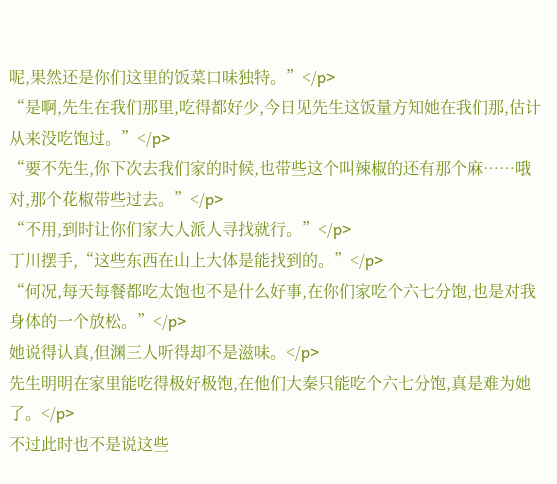呢,果然还是你们这里的饭菜口味独特。”</p>
“是啊,先生在我们那里,吃得都好少,今日见先生这饭量方知她在我们那,估计从来没吃饱过。”</p>
“要不先生,你下次去我们家的时候,也带些这个叫辣椒的还有那个麻……哦对,那个花椒带些过去。”</p>
“不用,到时让你们家大人派人寻找就行。”</p>
丁川摆手,“这些东西在山上大体是能找到的。”</p>
“何况,每天每餐都吃太饱也不是什么好事,在你们家吃个六七分饱,也是对我身体的一个放松。”</p>
她说得认真,但渊三人听得却不是滋味。</p>
先生明明在家里能吃得极好极饱,在他们大秦只能吃个六七分饱,真是难为她了。</p>
不过此时也不是说这些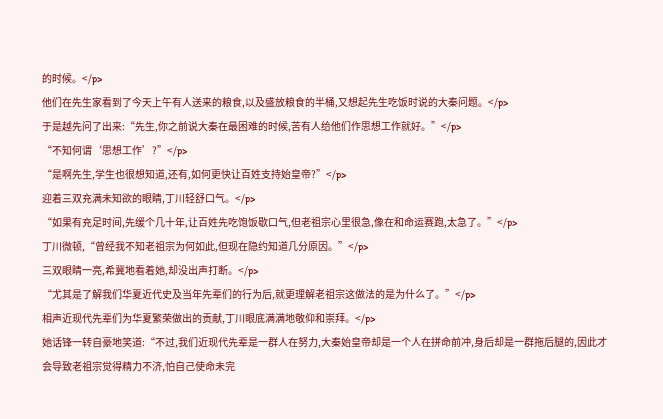的时候。</p>
他们在先生家看到了今天上午有人送来的粮食,以及盛放粮食的半桶,又想起先生吃饭时说的大秦问题。</p>
于是越先问了出来:“先生,你之前说大秦在最困难的时候,苦有人给他们作思想工作就好。”</p>
“不知何谓‘思想工作’?”</p>
“是啊先生,学生也很想知道,还有,如何更快让百姓支持始皇帝?”</p>
迎着三双充满未知欲的眼睛,丁川轻舒口气。</p>
“如果有充足时间,先缓个几十年,让百姓先吃饱饭歇口气,但老祖宗心里很急,像在和命运赛跑,太急了。”</p>
丁川微顿,“曾经我不知老祖宗为何如此,但现在隐约知道几分原因。”</p>
三双眼睛一亮,希冀地看着她,却没出声打断。</p>
“尤其是了解我们华夏近代史及当年先辈们的行为后,就更理解老祖宗这做法的是为什么了。”</p>
相声近现代先辈们为华夏繁荣做出的贡献,丁川眼底满满地敬仰和崇拜。</p>
她话锋一转自豪地笑道:“不过,我们近现代先辈是一群人在努力,大秦始皇帝却是一个人在拼命前冲,身后却是一群拖后腿的,因此才会导致老祖宗觉得精力不济,怕自己使命未完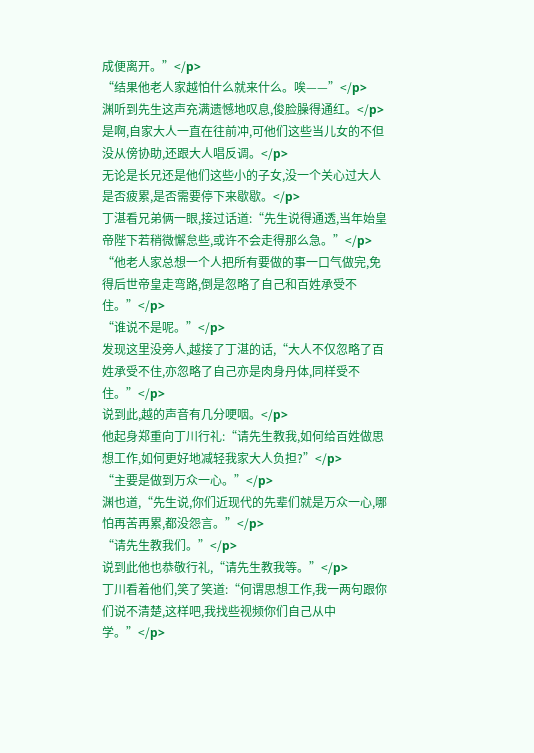成便离开。”</p>
“结果他老人家越怕什么就来什么。唉——”</p>
渊听到先生这声充满遗憾地叹息,俊脸臊得通红。</p>
是啊,自家大人一直在往前冲,可他们这些当儿女的不但没从傍协助,还跟大人唱反调。</p>
无论是长兄还是他们这些小的子女,没一个关心过大人是否疲累,是否需要停下来歇歇。</p>
丁湛看兄弟俩一眼,接过话道:“先生说得通透,当年始皇帝陛下若稍微懈怠些,或许不会走得那么急。”</p>
“他老人家总想一个人把所有要做的事一口气做完,免得后世帝皇走弯路,倒是忽略了自己和百姓承受不住。”</p>
“谁说不是呢。”</p>
发现这里没旁人,越接了丁湛的话,“大人不仅忽略了百姓承受不住,亦忽略了自己亦是肉身丹体,同样受不住。”</p>
说到此,越的声音有几分哽咽。</p>
他起身郑重向丁川行礼:“请先生教我,如何给百姓做思想工作,如何更好地减轻我家大人负担?”</p>
“主要是做到万众一心。”</p>
渊也道,“先生说,你们近现代的先辈们就是万众一心,哪怕再苦再累,都没怨言。”</p>
“请先生教我们。”</p>
说到此他也恭敬行礼,“请先生教我等。”</p>
丁川看着他们,笑了笑道:“何谓思想工作,我一两句跟你们说不清楚,这样吧,我找些视频你们自己从中学。”</p>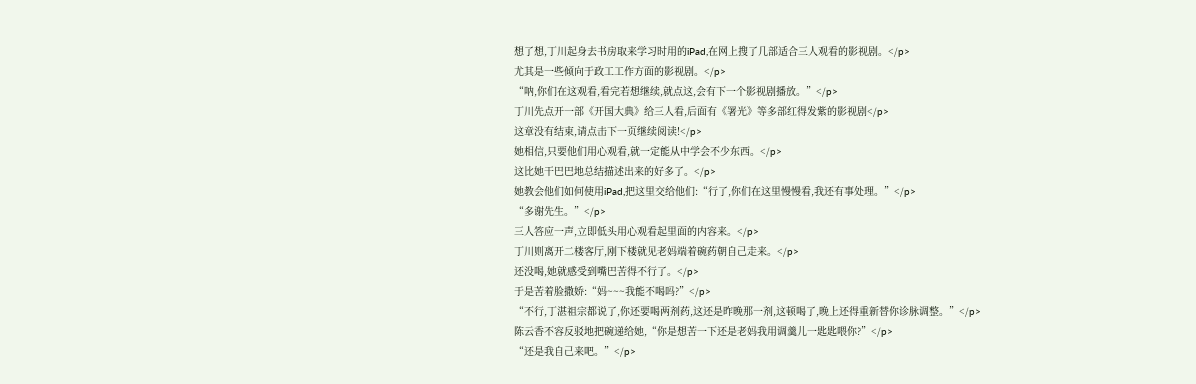想了想,丁川起身去书房取来学习时用的iPad,在网上搜了几部适合三人观看的影视剧。</p>
尤其是一些倾向于政工工作方面的影视剧。</p>
“呐,你们在这观看,看完若想继续,就点这,会有下一个影视剧播放。”</p>
丁川先点开一部《开国大典》给三人看,后面有《署光》等多部红得发紫的影视剧</p>
这章没有结束,请点击下一页继续阅读!</p>
她相信,只要他们用心观看,就一定能从中学会不少东西。</p>
这比她干巴巴地总结描述出来的好多了。</p>
她教会他们如何使用iPad,把这里交给他们:“行了,你们在这里慢慢看,我还有事处理。”</p>
“多谢先生。”</p>
三人答应一声,立即低头用心观看起里面的内容来。</p>
丁川则离开二楼客厅,刚下楼就见老妈端着碗药朝自己走来。</p>
还没喝,她就感受到嘴巴苦得不行了。</p>
于是苦着脸撒娇:“妈~~~我能不喝吗?”</p>
“不行,丁湛祖宗都说了,你还要喝两剂药,这还是昨晚那一剂,这顿喝了,晚上还得重新替你诊脉调整。”</p>
陈云香不容反驳地把碗递给她,“你是想苦一下还是老妈我用调羹儿一匙匙喂你?”</p>
“还是我自己来吧。”</p>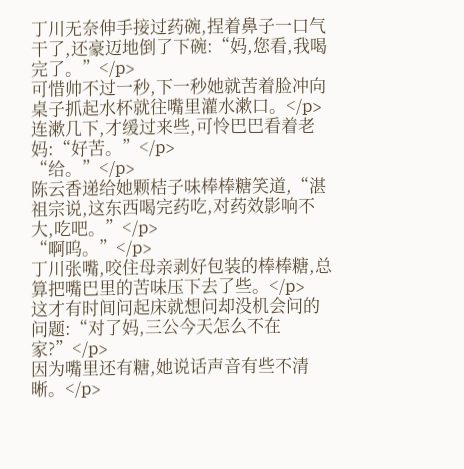丁川无奈伸手接过药碗,捏着鼻子一口气干了,还豪迈地倒了下碗:“妈,您看,我喝完了。”</p>
可惜帅不过一秒,下一秒她就苦着脸冲向桌子抓起水杯就往嘴里灌水漱口。</p>
连漱几下,才缓过来些,可怜巴巴看着老妈:“好苦。”</p>
“给。”</p>
陈云香递给她颗桔子味棒棒糖笑道,“湛祖宗说,这东西喝完药吃,对药效影响不大,吃吧。”</p>
“啊呜。”</p>
丁川张嘴,咬住母亲剥好包装的棒棒糖,总算把嘴巴里的苦味压下去了些。</p>
这才有时间问起床就想问却没机会问的问题:“对了妈,三公今天怎么不在家?”</p>
因为嘴里还有糖,她说话声音有些不清晰。</p>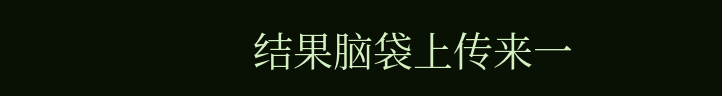结果脑袋上传来一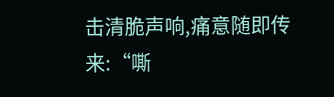击清脆声响,痛意随即传来:“嘶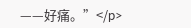——好痛。”</p>